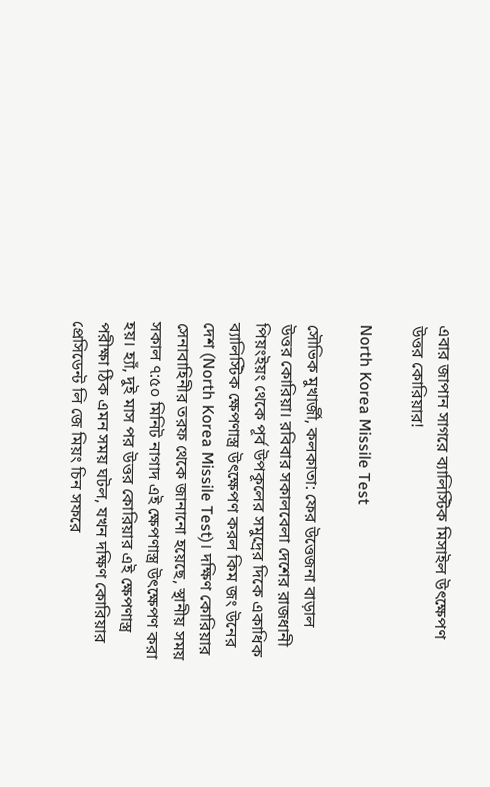এবার জাপান সাগরে ব্যালিস্টিক মিসাইল উৎক্ষেপণ উত্তর কোরিয়ার!

North Korea Missile Test

সৌভিক মুখার্জী, কলকাতা: ফের উত্তেজনা বাড়াল উত্তর কোরিয়া। রবিবার সকালবেলা দেশের রাজধানী পিয়ংইয়ং থেকে পূর্ব উপকূলের সমুদ্রের দিকে একাধিক ব্যালিস্টিক ক্ষেপণাস্ত্র উৎক্ষেপণ করল কিম জং উনের দেশ (North Korea Missile Test)। দক্ষিণ কোরিয়ার সেনাবাহিনীর তরফ থেকে জানানো হয়েছে, স্থানীয় সময় সকাল ৭:৫০ মিনিট নাগাদ এই ক্ষেপণাস্ত্র উৎক্ষেপণ করা হয়। হ্যাঁ, দুই মাস পর উত্তর কোরিয়ার এই ক্ষেপণাস্ত্র পরীক্ষা ঠিক এমন সময় ঘটল, যখন দক্ষিণ কোরিয়ার প্রেসিডেন্ট লি জে মিয়ং চিন সফরে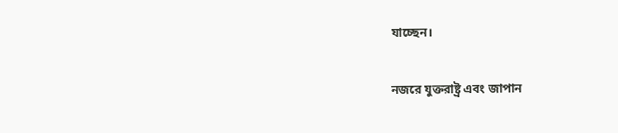যাচ্ছেন।

নজরে যুক্তরাষ্ট্র এবং জাপান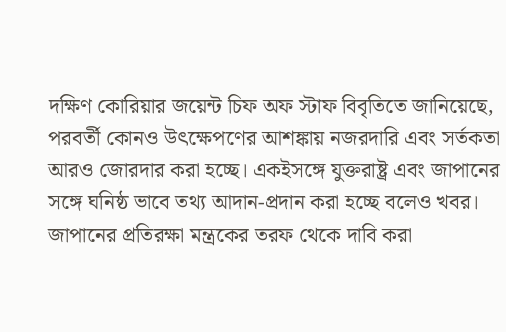দক্ষিণ কোরিয়ার জয়েন্ট চিফ অফ স্টাফ বিবৃতিতে জানিয়েছে, পরবর্তী কোনও উৎক্ষেপণের আশঙ্কায় নজরদারি এবং সর্তকতা আরও জোরদার করা হচ্ছে। একইসঙ্গে যুক্তরাষ্ট্র এবং জাপানের সঙ্গে ঘনিষ্ঠ ভাবে তথ্য আদান-প্রদান করা হচ্ছে বলেও খবর। জাপানের প্রতিরক্ষা মন্ত্রকের তরফ থেকে দাবি করা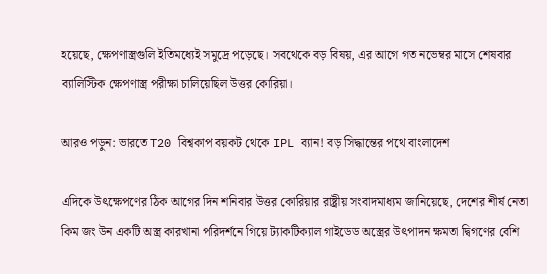হয়েছে, ক্ষেপণাস্ত্রগুলি ইতিমধ্যেই সমুদ্রে পড়েছে। সবথেকে বড় বিষয়, এর আগে গত নভেম্বর মাসে শেষবার ব্যালিস্টিক ক্ষেপণাস্ত্র পরীক্ষা চালিয়েছিল উত্তর কোরিয়া।

আরও পড়ুন: ভারতে T20 বিশ্বকাপ বয়কট থেকে IPL ব্যান! বড় সিদ্ধান্তের পথে বাংলাদেশ

এদিকে উৎক্ষেপণের ঠিক আগের দিন শনিবার উত্তর কোরিয়ার রাষ্ট্রীয় সংবাদমাধ্যম জানিয়েছে, দেশের শীর্ষ নেতা কিম জং উন একটি অস্ত্র কারখানা পরিদর্শনে গিয়ে ট্যাকটিক্যাল গাইডেড অস্ত্রের উৎপাদন ক্ষমতা দ্বিগণের বেশি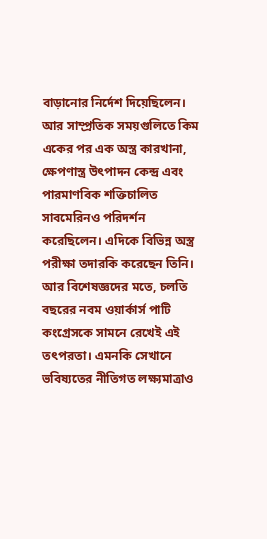বাড়ানোর নির্দেশ দিয়েছিলেন। আর সাম্প্রতিক সময়গুলিতে কিম একের পর এক অস্ত্র কারখানা, ক্ষেপণাস্ত্র উৎপাদন কেন্দ্র এবং পারমাণবিক শক্তিচালিত সাবমেরিনও পরিদর্শন করেছিলেন। এদিকে বিভিন্ন অস্ত্র পরীক্ষা তদারকি করেছেন তিনি। আর বিশেষজ্ঞদের মতে, চলতি বছরের নবম ওয়ার্কার্স পাটি কংগ্রেসকে সামনে রেখেই এই তৎপরতা। এমনকি সেখানে ভবিষ্যতের নীতিগত লক্ষ্যমাত্রাও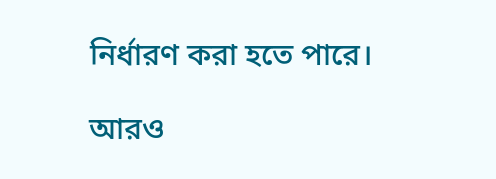নির্ধারণ করা হতে পারে।

আরও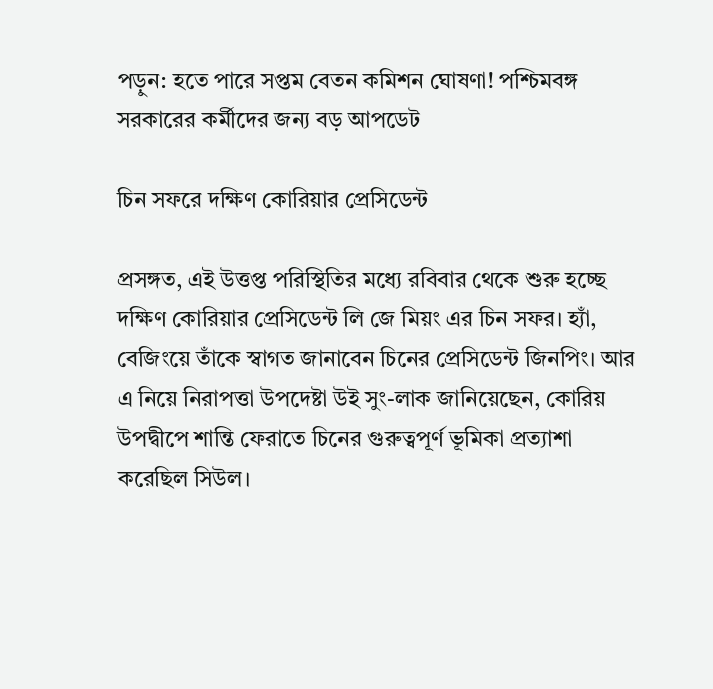পড়ুন: হতে পারে সপ্তম বেতন কমিশন ঘোষণা! পশ্চিমবঙ্গ সরকারের কর্মীদের জন্য বড় আপডেট

চিন সফরে দক্ষিণ কোরিয়ার প্রেসিডেন্ট

প্রসঙ্গত, এই উত্তপ্ত পরিস্থিতির মধ্যে রবিবার থেকে শুরু হচ্ছে দক্ষিণ কোরিয়ার প্রেসিডেন্ট লি জে মিয়ং এর চিন সফর। হ্যাঁ, বেজিংয়ে তাঁকে স্বাগত জানাবেন চিনের প্রেসিডেন্ট জিনপিং। আর এ নিয়ে নিরাপত্তা উপদেষ্টা উই সুং-লাক জানিয়েছেন, কোরিয় উপদ্বীপে শান্তি ফেরাতে চিনের গুরুত্বপূর্ণ ভূমিকা প্রত্যাশা করেছিল সিউল।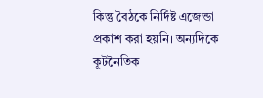কিন্তু বৈঠকে নির্দিষ্ট এজেন্ডা প্রকাশ করা হয়নি। অন্যদিকে কূটনৈতিক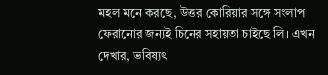মহল মনে করছে, উত্তর কোরিয়ার সঙ্গে সংলাপ ফেরানোর জন্যই চিনের সহায়তা চাইছে লি। এখন দেখার, ভবিষ্যৎ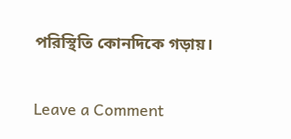পরিস্থিতি কোনদিকে গড়ায়।

Leave a Comment